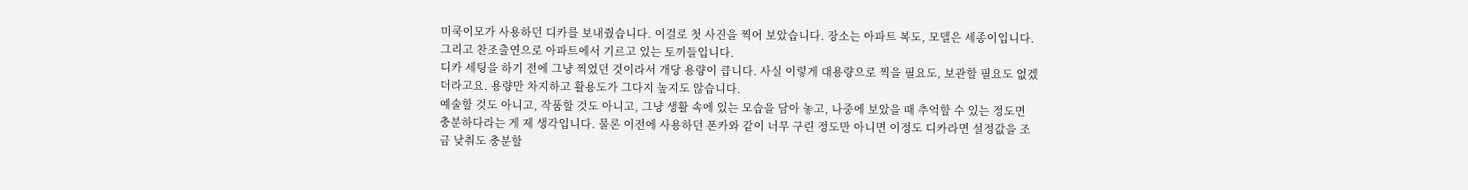미쿡이모가 사용하던 디카를 보내줬습니다. 이걸로 첫 사진을 찍어 보았습니다. 장소는 아파트 복도, 모델은 세종이입니다. 그리고 찬조출연으로 아파트에서 기르고 있는 토끼들입니다.
디카 세팅을 하기 전에 그냥 찍었던 것이라서 개당 용량이 큽니다. 사실 이렇게 대용량으로 찍을 필요도, 보관할 필요도 없겠더라고요. 용량만 차지하고 활용도가 그다지 높지도 않습니다.
예술할 것도 아니고, 작품할 것도 아니고, 그냥 생활 속에 있는 모습을 담아 놓고, 나중에 보았을 때 추억할 수 있는 정도면 충분하다라는 게 제 생각입니다. 물론 이전에 사용하던 폰카와 같이 너무 구린 정도만 아니면 이정도 디카라면 설정값을 조금 낮춰도 충분할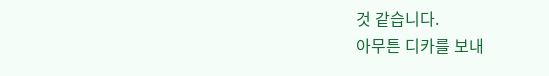것 같습니다.
아무튼 디카를 보내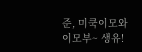준, 미쿡이모와 이모부~ 생유!